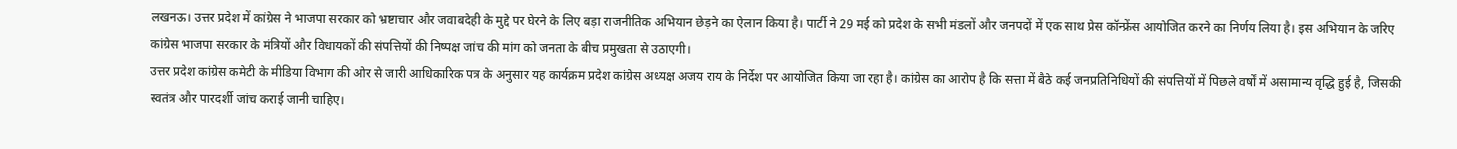लखनऊ। उत्तर प्रदेश में कांग्रेस ने भाजपा सरकार को भ्रष्टाचार और जवाबदेही के मुद्दे पर घेरने के लिए बड़ा राजनीतिक अभियान छेड़ने का ऐलान किया है। पार्टी ने 29 मई को प्रदेश के सभी मंडलों और जनपदों में एक साथ प्रेस कॉन्फ्रेंस आयोजित करने का निर्णय लिया है। इस अभियान के जरिए कांग्रेस भाजपा सरकार के मंत्रियों और विधायकों की संपत्तियों की निष्पक्ष जांच की मांग को जनता के बीच प्रमुखता से उठाएगी।
उत्तर प्रदेश कांग्रेस कमेटी के मीडिया विभाग की ओर से जारी आधिकारिक पत्र के अनुसार यह कार्यक्रम प्रदेश कांग्रेस अध्यक्ष अजय राय के निर्देश पर आयोजित किया जा रहा है। कांग्रेस का आरोप है कि सत्ता में बैठे कई जनप्रतिनिधियों की संपत्तियों में पिछले वर्षों में असामान्य वृद्धि हुई है, जिसकी स्वतंत्र और पारदर्शी जांच कराई जानी चाहिए।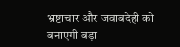भ्रष्टाचार और जवाबदेही को बनाएगी बड़ा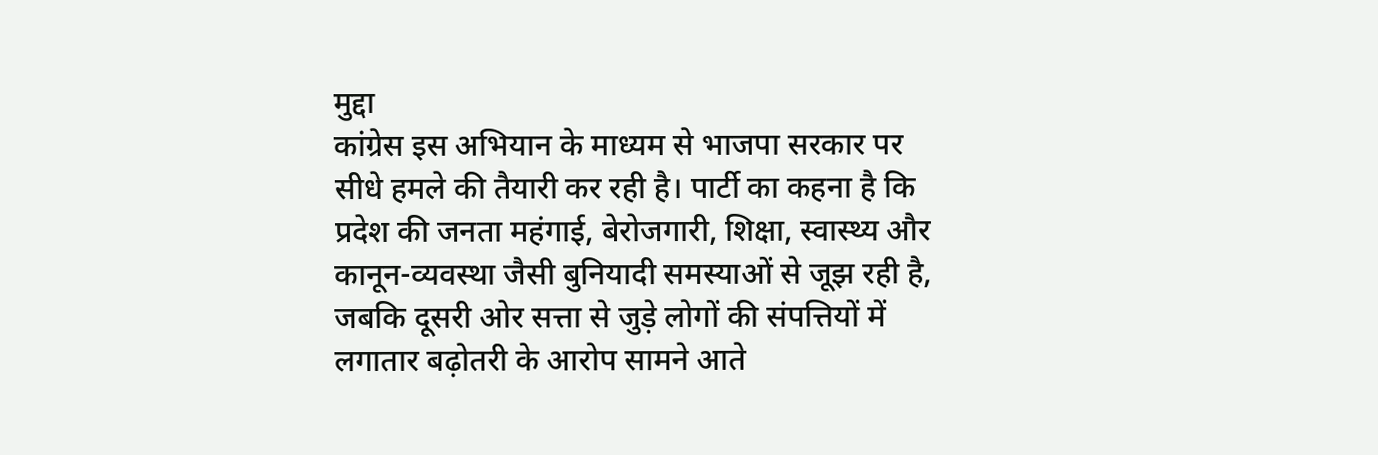मुद्दा
कांग्रेस इस अभियान के माध्यम से भाजपा सरकार पर सीधे हमले की तैयारी कर रही है। पार्टी का कहना है कि प्रदेश की जनता महंगाई, बेरोजगारी, शिक्षा, स्वास्थ्य और कानून-व्यवस्था जैसी बुनियादी समस्याओं से जूझ रही है, जबकि दूसरी ओर सत्ता से जुड़े लोगों की संपत्तियों में लगातार बढ़ोतरी के आरोप सामने आते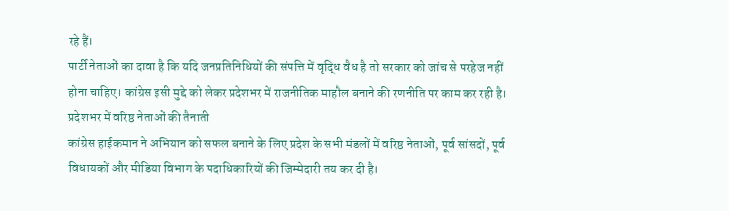रहे हैं।
पार्टी नेताओं का दावा है कि यदि जनप्रतिनिधियों की संपत्ति में वृद्धि वैध है तो सरकार को जांच से परहेज नहीं होना चाहिए। कांग्रेस इसी मुद्दे को लेकर प्रदेशभर में राजनीतिक माहौल बनाने की रणनीति पर काम कर रही है।
प्रदेशभर में वरिष्ठ नेताओं की तैनाती
कांग्रेस हाईकमान ने अभियान को सफल बनाने के लिए प्रदेश के सभी मंडलों में वरिष्ठ नेताओं, पूर्व सांसदों, पूर्व विधायकों और मीडिया विभाग के पदाधिकारियों की जिम्मेदारी तय कर दी है।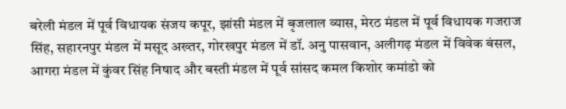बरेली मंडल में पूर्व विधायक संजय कपूर, झांसी मंडल में बृजलाल व्यास, मेरठ मंडल में पूर्व विधायक गजराज सिंह, सहारनपुर मंडल में मसूद अख्तर, गोरखपुर मंडल में डॉ. अनु पासवान, अलीगढ़ मंडल में विवेक बंसल, आगरा मंडल में कुंवर सिंह निषाद और बस्ती मंडल में पूर्व सांसद कमल किशोर कमांडो को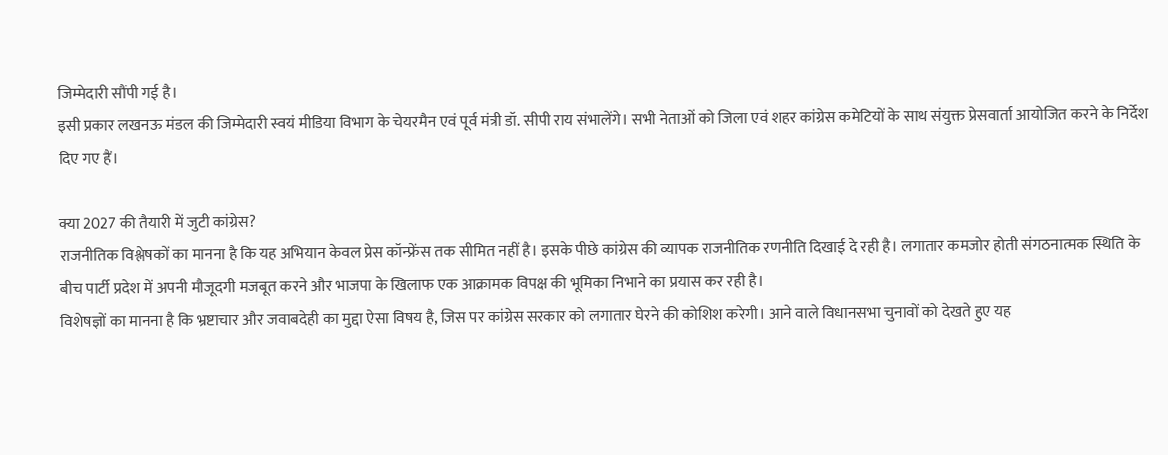जिम्मेदारी सौंपी गई है।
इसी प्रकार लखनऊ मंडल की जिम्मेदारी स्वयं मीडिया विभाग के चेयरमैन एवं पूर्व मंत्री डॉ. सीपी राय संभालेंगे। सभी नेताओं को जिला एवं शहर कांग्रेस कमेटियों के साथ संयुक्त प्रेसवार्ता आयोजित करने के निर्देश दिए गए हैं।

क्या 2027 की तैयारी में जुटी कांग्रेस?
राजनीतिक विश्लेषकों का मानना है कि यह अभियान केवल प्रेस कॉन्फ्रेंस तक सीमित नहीं है। इसके पीछे कांग्रेस की व्यापक राजनीतिक रणनीति दिखाई दे रही है। लगातार कमजोर होती संगठनात्मक स्थिति के बीच पार्टी प्रदेश में अपनी मौजूदगी मजबूत करने और भाजपा के खिलाफ एक आक्रामक विपक्ष की भूमिका निभाने का प्रयास कर रही है।
विशेषज्ञों का मानना है कि भ्रष्टाचार और जवाबदेही का मुद्दा ऐसा विषय है, जिस पर कांग्रेस सरकार को लगातार घेरने की कोशिश करेगी। आने वाले विधानसभा चुनावों को देखते हुए यह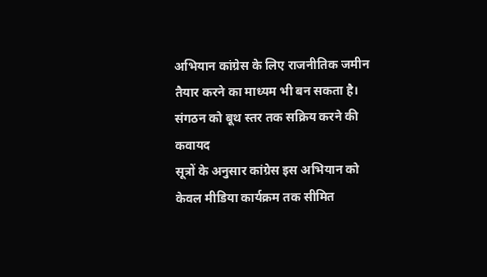अभियान कांग्रेस के लिए राजनीतिक जमीन तैयार करने का माध्यम भी बन सकता है।
संगठन को बूथ स्तर तक सक्रिय करने की कवायद
सूत्रों के अनुसार कांग्रेस इस अभियान को केवल मीडिया कार्यक्रम तक सीमित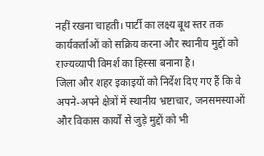नहीं रखना चाहती। पार्टी का लक्ष्य बूथ स्तर तक कार्यकर्ताओं को सक्रिय करना और स्थानीय मुद्दों को राज्यव्यापी विमर्श का हिस्सा बनाना है।
जिला और शहर इकाइयों को निर्देश दिए गए हैं कि वे अपने-अपने क्षेत्रों में स्थानीय भ्रष्टाचार, जनसमस्याओं और विकास कार्यों से जुड़े मुद्दों को भी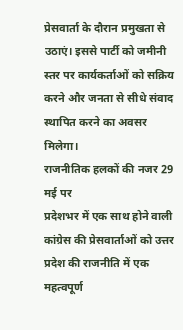प्रेसवार्ता के दौरान प्रमुखता से उठाएं। इससे पार्टी को जमीनी स्तर पर कार्यकर्ताओं को सक्रिय करने और जनता से सीधे संवाद स्थापित करने का अवसर मिलेगा।
राजनीतिक हलकों की नजर 29 मई पर
प्रदेशभर में एक साथ होने वाली कांग्रेस की प्रेसवार्ताओं को उत्तर प्रदेश की राजनीति में एक महत्वपूर्ण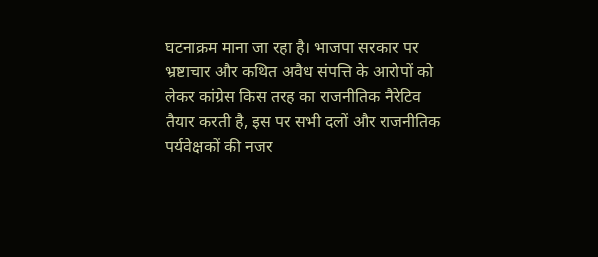घटनाक्रम माना जा रहा है। भाजपा सरकार पर भ्रष्टाचार और कथित अवैध संपत्ति के आरोपों को लेकर कांग्रेस किस तरह का राजनीतिक नैरेटिव तैयार करती है, इस पर सभी दलों और राजनीतिक पर्यवेक्षकों की नजर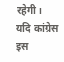रहेगी।
यदि कांग्रेस इस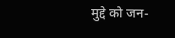मुद्दे को जन-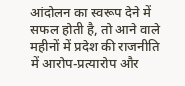आंदोलन का स्वरूप देने में सफल होती है, तो आने वाले महीनों में प्रदेश की राजनीति में आरोप-प्रत्यारोप और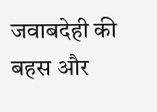जवाबदेही की बहस और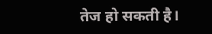तेज हो सकती है।